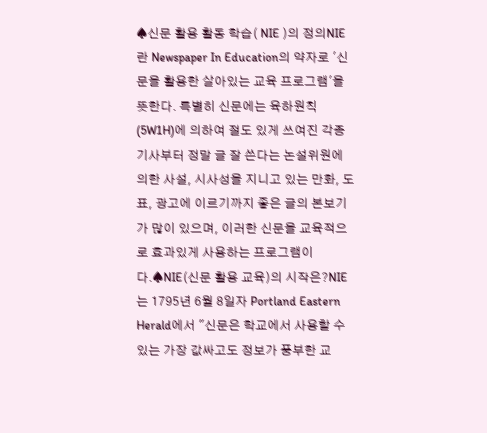♠신문 활용 활동 학습( NIE )의 정의NIE란 Newspaper In Education의 약자로 '신문을 활용한 살아있는 교육 프로그램'을 뜻한다. 특별히 신문에는 육하원칙 (5W1H)에 의하여 절도 있게 쓰여진 각종 기사부터 정말 글 잘 쓴다는 논설위원에 의한 사설, 시사성을 지니고 있는 만화, 도표, 광고에 이르기까지 좋은 글의 본보기가 많이 있으며, 이러한 신문을 교육적으로 효과있게 사용하는 프로그램이다.♠NIE(신문 활용 교육)의 시작은?NIE는 1795년 6월 8일자 Portland Eastern Herald에서 "신문은 학교에서 사용할 수 있는 가장 값싸고도 정보가 풍부한 교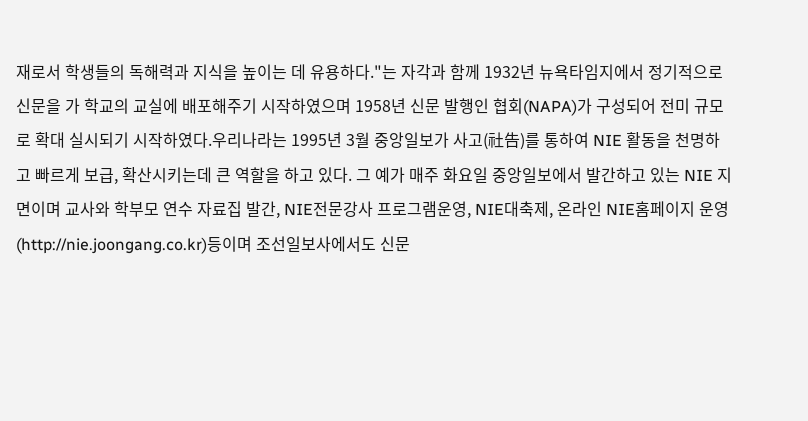재로서 학생들의 독해력과 지식을 높이는 데 유용하다."는 자각과 함께 1932년 뉴욕타임지에서 정기적으로 신문을 가 학교의 교실에 배포해주기 시작하였으며 1958년 신문 발행인 협회(NAPA)가 구성되어 전미 규모로 확대 실시되기 시작하였다.우리나라는 1995년 3월 중앙일보가 사고(社告)를 통하여 NIE 활동을 천명하고 빠르게 보급, 확산시키는데 큰 역할을 하고 있다. 그 예가 매주 화요일 중앙일보에서 발간하고 있는 NIE 지면이며 교사와 학부모 연수 자료집 발간, NIE전문강사 프로그램운영, NIE대축제, 온라인 NIE홈페이지 운영(http://nie.joongang.co.kr)등이며 조선일보사에서도 신문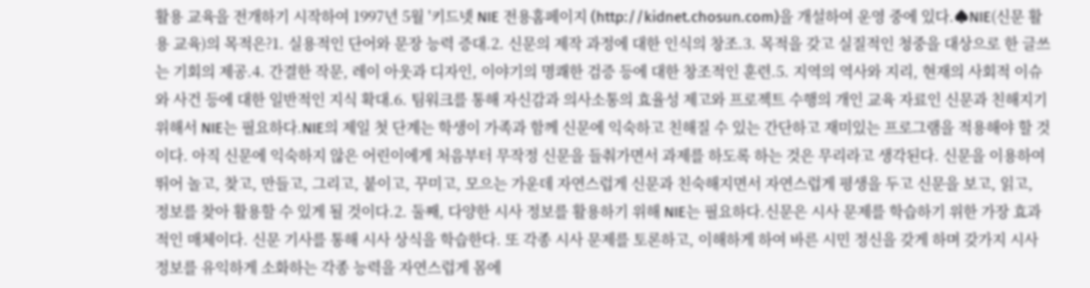활용 교육을 전개하기 시작하여 1997년 5월 '키드넷 NIE 전용홈페이지 (http://kidnet.chosun.com)을 개설하여 운영 중에 있다.♠NIE(신문 활용 교육)의 목적은?1. 실용적인 단어와 문장 능력 증대.2. 신문의 제작 과정에 대한 인식의 창조.3. 목적을 갖고 실질적인 청중을 대상으로 한 글쓰는 기회의 제공.4. 간결한 작문, 레이 아웃과 디자인, 이야기의 명쾌한 검증 등에 대한 창조적인 훈련.5. 지역의 역사와 지리, 현재의 사회적 이슈와 사건 등에 대한 일반적인 지식 확대.6. 팀워크를 통해 자신감과 의사소통의 효율성 제고와 프로젝트 수행의 개인 교육 자료인 신문과 친해지기 위해서 NIE는 필요하다.NIE의 제일 첫 단계는 학생이 가족과 함께 신문에 익숙하고 친해질 수 있는 간단하고 재미있는 프로그램을 적용해야 할 것이다. 아직 신문에 익숙하지 않은 어린이에게 처음부터 무작정 신문을 들춰가면서 과제를 하도록 하는 것은 무리라고 생각된다. 신문을 이용하여 뛰어 놀고, 찾고, 만들고, 그리고, 붙이고, 꾸미고, 모으는 가운데 자연스럽게 신문과 친숙해지면서 자연스럽게 평생을 두고 신문을 보고, 읽고, 정보를 찾아 활용할 수 있게 될 것이다.2. 둘째, 다양한 시사 정보를 활용하기 위해 NIE는 필요하다.신문은 시사 문제를 학습하기 위한 가장 효과적인 매체이다. 신문 기사를 통해 시사 상식을 학습한다. 또 각종 시사 문제를 토론하고, 이해하게 하여 바른 시민 정신을 갖게 하며 갖가지 시사 정보를 유익하게 소화하는 각종 능력을 자연스럽게 몸에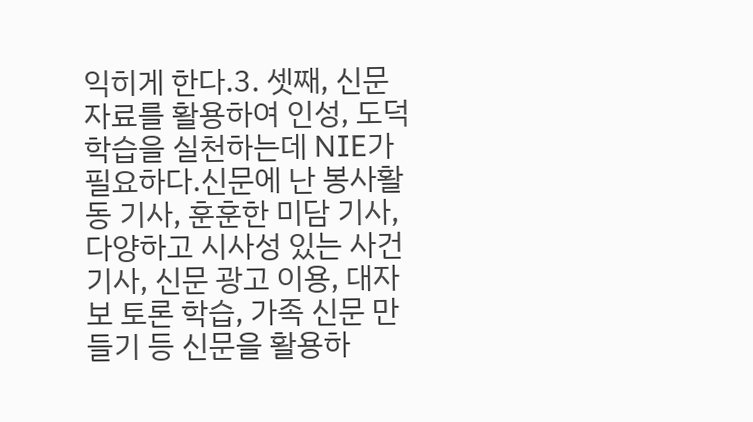익히게 한다.3. 셋째, 신문 자료를 활용하여 인성, 도덕 학습을 실천하는데 NIE가 필요하다.신문에 난 봉사활동 기사, 훈훈한 미담 기사, 다양하고 시사성 있는 사건 기사, 신문 광고 이용, 대자보 토론 학습, 가족 신문 만들기 등 신문을 활용하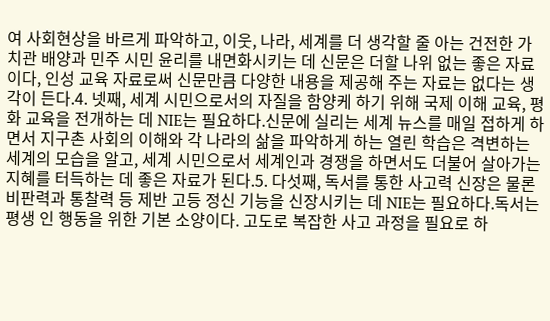여 사회현상을 바르게 파악하고, 이웃, 나라, 세계를 더 생각할 줄 아는 건전한 가치관 배양과 민주 시민 윤리를 내면화시키는 데 신문은 더할 나위 없는 좋은 자료이다, 인성 교육 자료로써 신문만큼 다양한 내용을 제공해 주는 자료는 없다는 생각이 든다.4. 넷째, 세계 시민으로서의 자질을 함양케 하기 위해 국제 이해 교육, 평화 교육을 전개하는 데 NIE는 필요하다.신문에 실리는 세계 뉴스를 매일 접하게 하면서 지구촌 사회의 이해와 각 나라의 삶을 파악하게 하는 열린 학습은 격변하는 세계의 모습을 알고, 세계 시민으로서 세계인과 경쟁을 하면서도 더불어 살아가는 지혜를 터득하는 데 좋은 자료가 된다.5. 다섯째, 독서를 통한 사고력 신장은 물론 비판력과 통찰력 등 제반 고등 정신 기능을 신장시키는 데 NIE는 필요하다.독서는 평생 인 행동을 위한 기본 소양이다. 고도로 복잡한 사고 과정을 필요로 하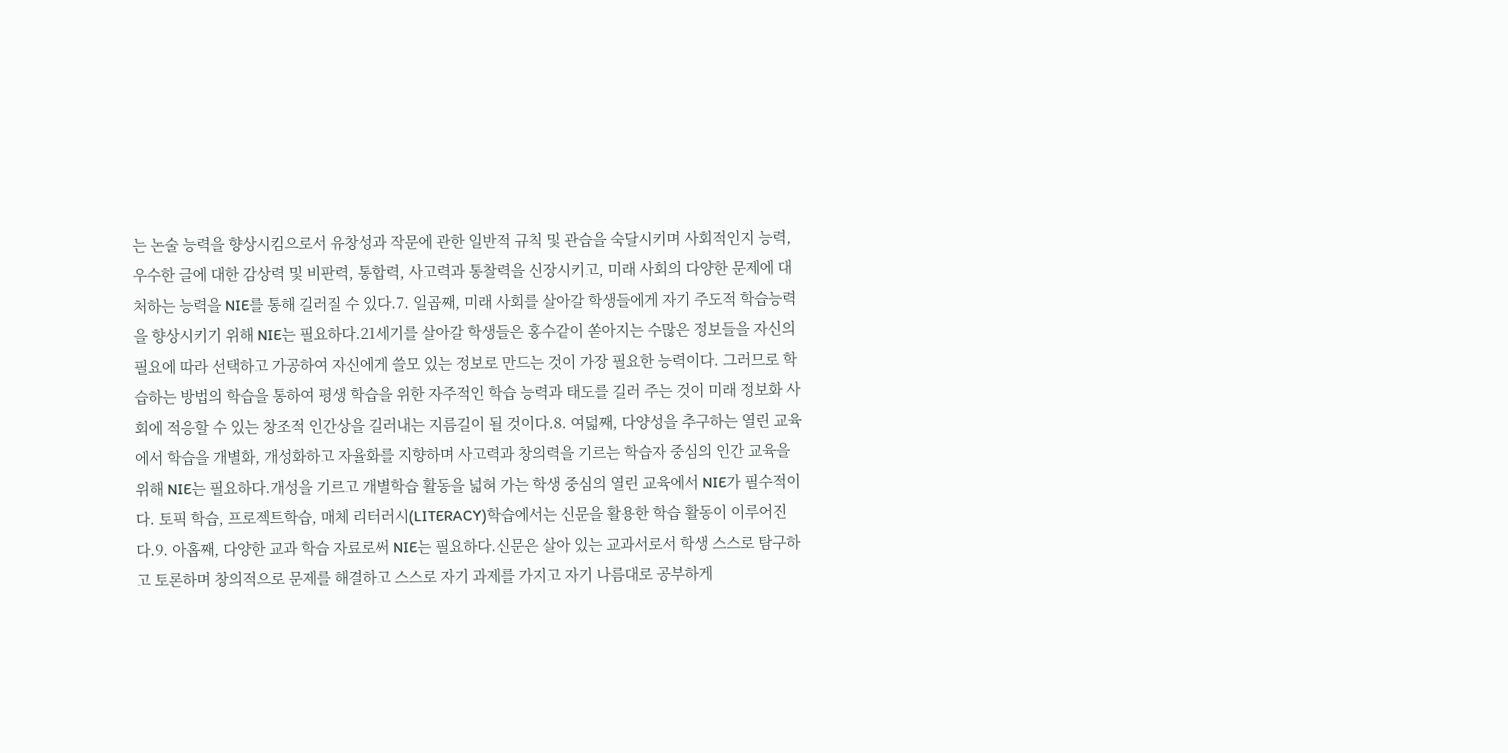는 논술 능력을 향상시킴으로서 유창성과 작문에 관한 일반적 규칙 및 관습을 숙달시키며 사회적인지 능력, 우수한 글에 대한 감상력 및 비판력, 통합력, 사고력과 통찰력을 신장시키고, 미래 사회의 다양한 문제에 대처하는 능력을 NIE를 통해 길러질 수 있다.7. 일곱째, 미래 사회를 살아갈 학생들에게 자기 주도적 학습능력을 향상시키기 위해 NIE는 필요하다.21세기를 살아갈 학생들은 홍수같이 쏟아지는 수많은 정보들을 자신의 필요에 따라 선택하고 가공하여 자신에게 쓸모 있는 정보로 만드는 것이 가장 필요한 능력이다. 그러므로 학습하는 방법의 학습을 통하여 평생 학습을 위한 자주적인 학습 능력과 태도를 길러 주는 것이 미래 정보화 사회에 적응할 수 있는 창조적 인간상을 길러내는 지름길이 될 것이다.8. 여덟째, 다양성을 추구하는 열린 교육에서 학습을 개별화, 개성화하고 자율화를 지향하며 사고력과 창의력을 기르는 학습자 중심의 인간 교육을 위해 NIE는 필요하다.개성을 기르고 개별학습 활동을 넓혀 가는 학생 중심의 열린 교육에서 NIE가 필수적이다. 토픽 학습, 프로젝트학습, 매체 리터러시(LITERACY)학습에서는 신문을 활용한 학습 활동이 이루어진다.9. 아홉째, 다양한 교과 학습 자료로써 NIE는 필요하다.신문은 살아 있는 교과서로서 학생 스스로 탐구하고 토론하며 창의적으로 문제를 해결하고 스스로 자기 과제를 가지고 자기 나름대로 공부하게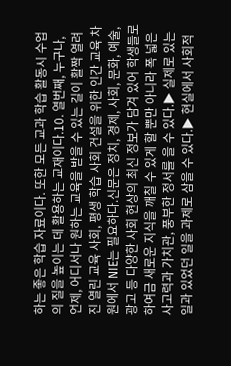하는 좋은 학습 자료이다. 또한 모든 교과 학습 활동시 수업의 질을 높이는 데 활용하는 교재이다.10. 열번째, 누구나, 언제, 어디서나 원하는 교육을 받을 수 있는 길이 활짝 열려진 열린 교육 사회, 평생 학습 사회 건설을 위한 인간 교육 차원에서 NIE는 필요하다.신문은 정치, 경제, 사회, 문화, 예술, 광고 등 다양한 사회 현상의 최신 정보가 담겨 있어 학생들로 하여금 새로운 지식을 깨칠 수 있게 할 뿐만 아니라 폭 넓은 사고력과 가치관, 풍부한 정서를 을 수 있다.▶ 실제로 있는 일과 있었던 일을 과제로 삼을 수 있다.▶ 현실에서 사회적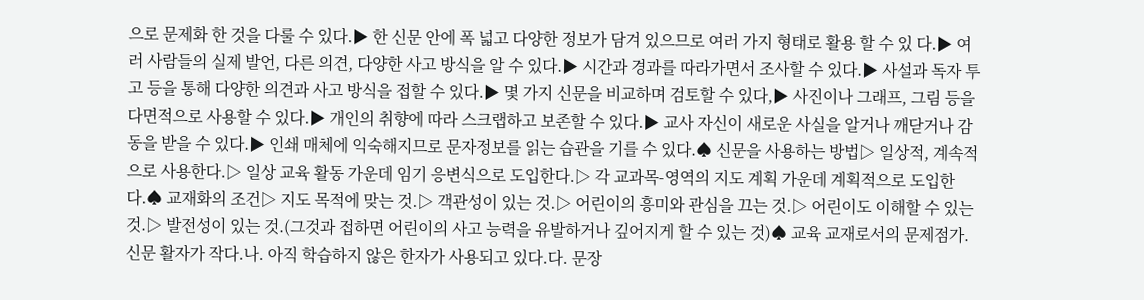으로 문제화 한 것을 다룰 수 있다.▶ 한 신문 안에 폭 넓고 다양한 정보가 담겨 있으므로 여러 가지 형태로 활용 할 수 있 다.▶ 여러 사람들의 실제 발언, 다른 의견, 다양한 사고 방식을 알 수 있다.▶ 시간과 경과를 따라가면서 조사할 수 있다.▶ 사설과 독자 투고 등을 통해 다양한 의견과 사고 방식을 접할 수 있다.▶ 몇 가지 신문을 비교하며 검토할 수 있다,▶ 사진이나 그래프, 그림 등을 다면적으로 사용할 수 있다.▶ 개인의 취향에 따라 스크랩하고 보존할 수 있다.▶ 교사 자신이 새로운 사실을 알거나 깨닫거나 감동을 받을 수 있다.▶ 인쇄 매체에 익숙해지므로 문자정보를 읽는 습관을 기를 수 있다.♠ 신문을 사용하는 방법▷ 일상적, 계속적으로 사용한다.▷ 일상 교육 활동 가운데 임기 응변식으로 도입한다.▷ 각 교과목-영역의 지도 계획 가운데 계획적으로 도입한다.♠ 교재화의 조건▷ 지도 목적에 맞는 것.▷ 객관성이 있는 것.▷ 어린이의 흥미와 관심을 끄는 것.▷ 어린이도 이해할 수 있는 것.▷ 발전성이 있는 것.(그것과 접하면 어린이의 사고 능력을 유발하거나 깊어지게 할 수 있는 것)♠ 교육 교재로서의 문제점가. 신문 활자가 작다.나. 아직 학습하지 않은 한자가 사용되고 있다.다. 문장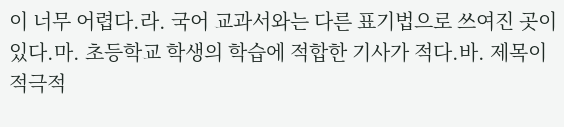이 너무 어렵다.라. 국어 교과서와는 다른 표기법으로 쓰여진 곳이 있다.마. 초등학교 학생의 학습에 적합한 기사가 적다.바. 제목이 적극적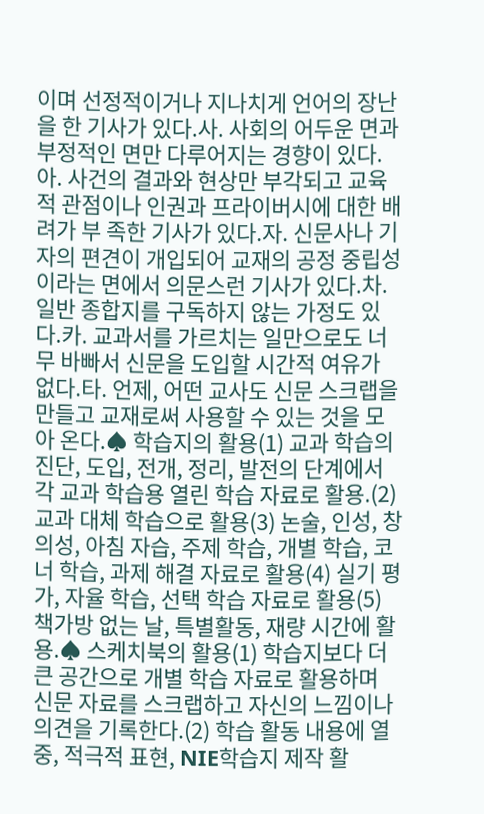이며 선정적이거나 지나치게 언어의 장난을 한 기사가 있다.사. 사회의 어두운 면과 부정적인 면만 다루어지는 경향이 있다.아. 사건의 결과와 현상만 부각되고 교육적 관점이나 인권과 프라이버시에 대한 배려가 부 족한 기사가 있다.자. 신문사나 기자의 편견이 개입되어 교재의 공정 중립성이라는 면에서 의문스런 기사가 있다.차. 일반 종합지를 구독하지 않는 가정도 있다.카. 교과서를 가르치는 일만으로도 너무 바빠서 신문을 도입할 시간적 여유가 없다.타. 언제, 어떤 교사도 신문 스크랩을 만들고 교재로써 사용할 수 있는 것을 모아 온다.♠ 학습지의 활용(1) 교과 학습의 진단, 도입, 전개, 정리, 발전의 단계에서 각 교과 학습용 열린 학습 자료로 활용.(2) 교과 대체 학습으로 활용(3) 논술, 인성, 창의성, 아침 자습, 주제 학습, 개별 학습, 코너 학습, 과제 해결 자료로 활용(4) 실기 평가, 자율 학습, 선택 학습 자료로 활용(5) 책가방 없는 날, 특별활동, 재량 시간에 활용.♠ 스케치북의 활용(1) 학습지보다 더 큰 공간으로 개별 학습 자료로 활용하며 신문 자료를 스크랩하고 자신의 느낌이나 의견을 기록한다.(2) 학습 활동 내용에 열중, 적극적 표현, NIE학습지 제작 활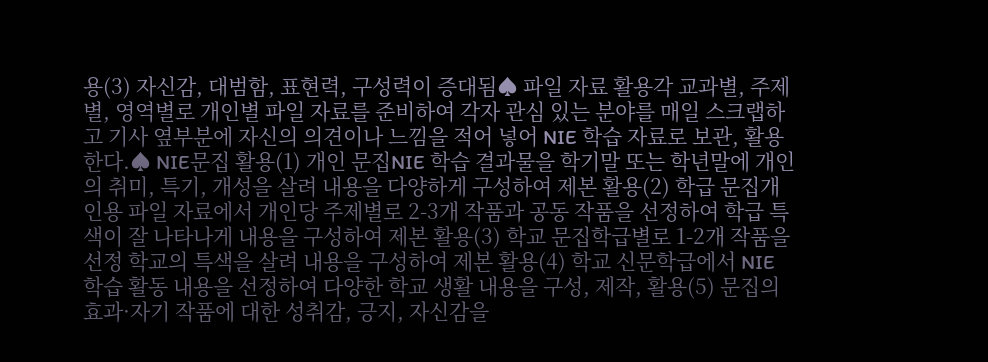용(3) 자신감, 대범함, 표현력, 구성력이 증대됨♠ 파일 자료 활용각 교과별, 주제별, 영역별로 개인별 파일 자료를 준비하여 각자 관심 있는 분야를 매일 스크랩하고 기사 옆부분에 자신의 의견이나 느낌을 적어 넣어 NIE 학습 자료로 보관, 활용한다.♠ NIE문집 활용(1) 개인 문집NIE 학습 결과물을 학기말 또는 학년말에 개인의 취미, 특기, 개성을 살려 내용을 다양하게 구성하여 제본 활용(2) 학급 문집개인용 파일 자료에서 개인당 주제별로 2-3개 작품과 공동 작품을 선정하여 학급 특색이 잘 나타나게 내용을 구성하여 제본 활용(3) 학교 문집학급별로 1-2개 작품을 선정 학교의 특색을 살려 내용을 구성하여 제본 활용(4) 학교 신문학급에서 NIE 학습 활동 내용을 선정하여 다양한 학교 생활 내용을 구성, 제작, 활용(5) 문집의 효과·자기 작품에 대한 성취감, 긍지, 자신감을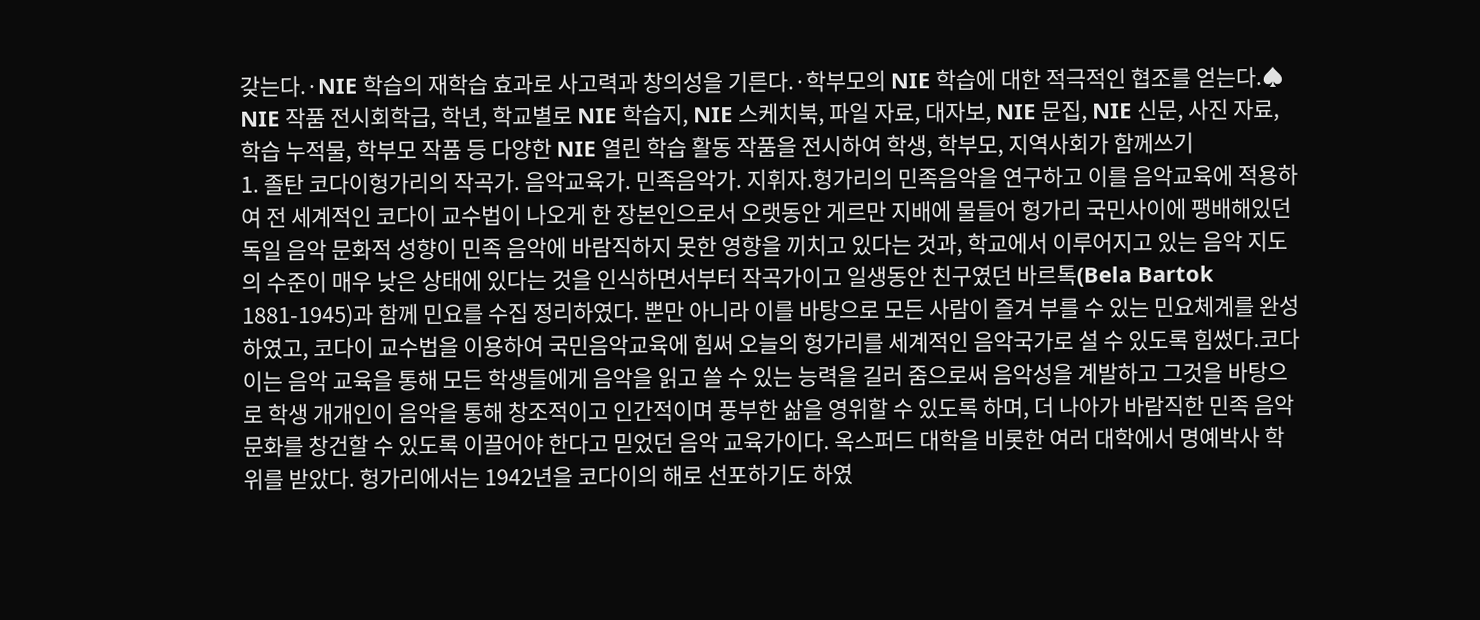갖는다.·NIE 학습의 재학습 효과로 사고력과 창의성을 기른다.·학부모의 NIE 학습에 대한 적극적인 협조를 얻는다.♠ NIE 작품 전시회학급, 학년, 학교별로 NIE 학습지, NIE 스케치북, 파일 자료, 대자보, NIE 문집, NIE 신문, 사진 자료, 학습 누적물, 학부모 작품 등 다양한 NIE 열린 학습 활동 작품을 전시하여 학생, 학부모, 지역사회가 함께쓰기
1. 졸탄 코다이헝가리의 작곡가. 음악교육가. 민족음악가. 지휘자.헝가리의 민족음악을 연구하고 이를 음악교육에 적용하여 전 세계적인 코다이 교수법이 나오게 한 장본인으로서 오랫동안 게르만 지배에 물들어 헝가리 국민사이에 팽배해있던 독일 음악 문화적 성향이 민족 음악에 바람직하지 못한 영향을 끼치고 있다는 것과, 학교에서 이루어지고 있는 음악 지도의 수준이 매우 낮은 상태에 있다는 것을 인식하면서부터 작곡가이고 일생동안 친구였던 바르톡(Bela Bartok 1881-1945)과 함께 민요를 수집 정리하였다. 뿐만 아니라 이를 바탕으로 모든 사람이 즐겨 부를 수 있는 민요체계를 완성하였고, 코다이 교수법을 이용하여 국민음악교육에 힘써 오늘의 헝가리를 세계적인 음악국가로 설 수 있도록 힘썼다.코다이는 음악 교육을 통해 모든 학생들에게 음악을 읽고 쓸 수 있는 능력을 길러 줌으로써 음악성을 계발하고 그것을 바탕으로 학생 개개인이 음악을 통해 창조적이고 인간적이며 풍부한 삶을 영위할 수 있도록 하며, 더 나아가 바람직한 민족 음악 문화를 창건할 수 있도록 이끌어야 한다고 믿었던 음악 교육가이다. 옥스퍼드 대학을 비롯한 여러 대학에서 명예박사 학위를 받았다. 헝가리에서는 1942년을 코다이의 해로 선포하기도 하였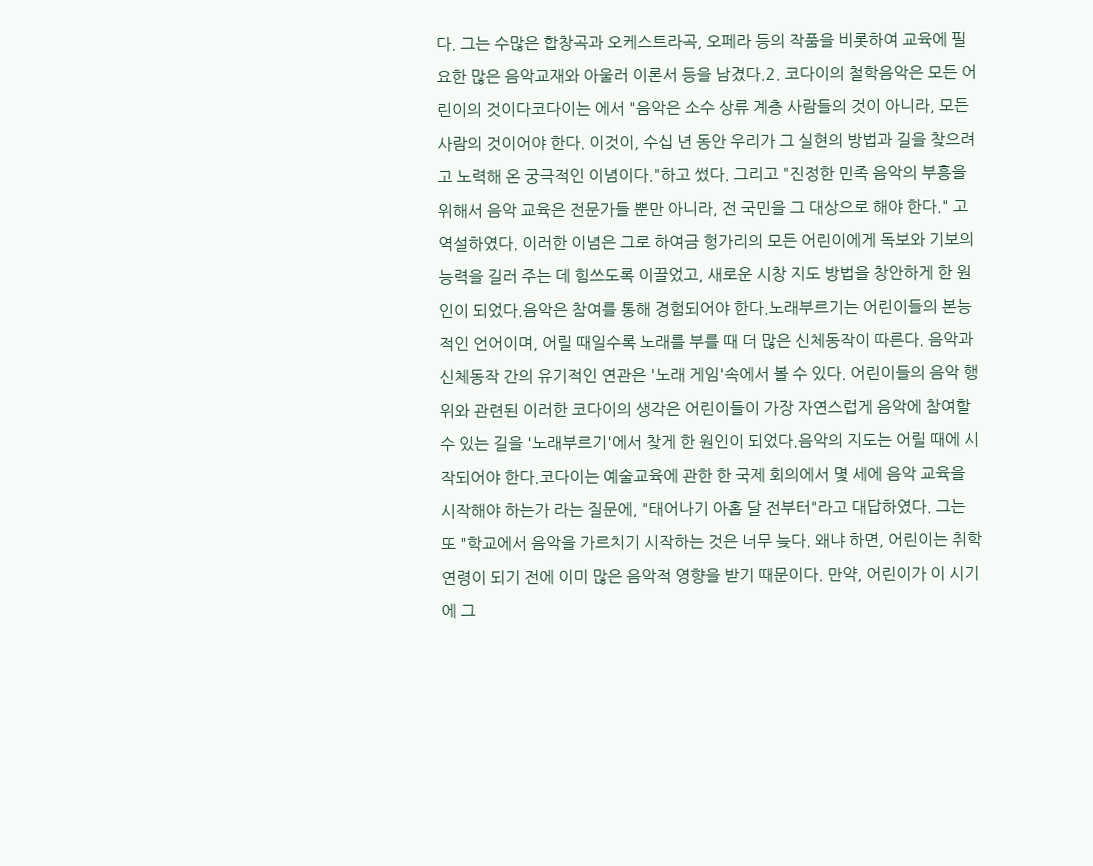다. 그는 수많은 합창곡과 오케스트라곡, 오페라 등의 작품을 비롯하여 교육에 필요한 많은 음악교재와 아울러 이론서 등을 남겼다.2. 코다이의 철학음악은 모든 어린이의 것이다코다이는 에서 "음악은 소수 상류 계층 사람들의 것이 아니라, 모든 사람의 것이어야 한다. 이것이, 수십 년 동안 우리가 그 실현의 방법과 길을 찾으려고 노력해 온 궁극적인 이념이다."하고 썼다. 그리고 "진정한 민족 음악의 부흥을 위해서 음악 교육은 전문가들 뿐만 아니라, 전 국민을 그 대상으로 해야 한다." 고 역설하였다. 이러한 이념은 그로 하여금 헝가리의 모든 어린이에게 독보와 기보의 능력을 길러 주는 데 힘쓰도록 이끌었고, 새로운 시창 지도 방법을 창안하게 한 원인이 되었다.음악은 참여를 통해 경험되어야 한다.노래부르기는 어린이들의 본능적인 언어이며, 어릴 때일수록 노래를 부를 때 더 많은 신체동작이 따른다. 음악과 신체동작 간의 유기적인 연관은 '노래 게임'속에서 볼 수 있다. 어린이들의 음악 행위와 관련된 이러한 코다이의 생각은 어린이들이 가장 자연스럽게 음악에 참여할 수 있는 길을 '노래부르기'에서 찾게 한 원인이 되었다.음악의 지도는 어릴 때에 시작되어야 한다.코다이는 예술교육에 관한 한 국제 회의에서 몇 세에 음악 교육을 시작해야 하는가 라는 질문에, "태어나기 아홉 달 전부터"라고 대답하였다. 그는 또 "학교에서 음악을 가르치기 시작하는 것은 너무 늦다. 왜냐 하면, 어린이는 취학 연령이 되기 전에 이미 많은 음악적 영향을 받기 때문이다. 만약, 어린이가 이 시기에 그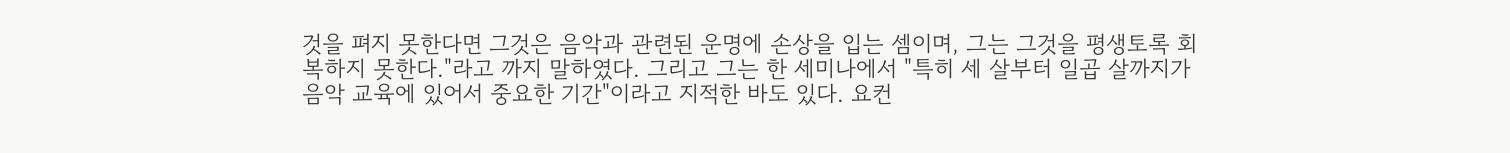것을 펴지 못한다면 그것은 음악과 관련된 운명에 손상을 입는 셈이며, 그는 그것을 평생토록 회복하지 못한다."라고 까지 말하였다. 그리고 그는 한 세미나에서 "특히 세 살부터 일곱 살까지가 음악 교육에 있어서 중요한 기간"이라고 지적한 바도 있다. 요컨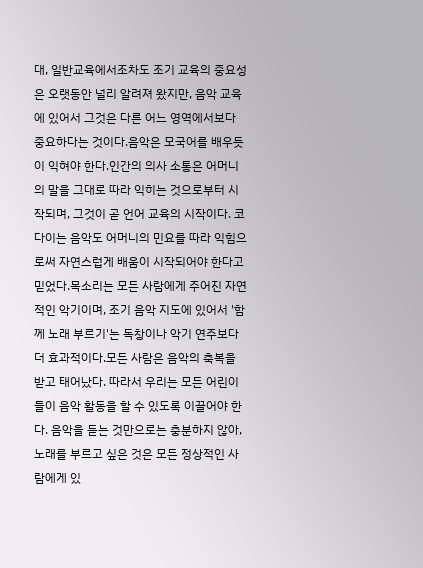대, 일반교육에서조차도 조기 교육의 중요성은 오랫동안 널리 알려져 왔지만, 음악 교육에 있어서 그것은 다른 어느 영역에서보다 중요하다는 것이다.음악은 모국어를 배우듯이 익혀야 한다.인간의 의사 소통은 어머니의 말을 그대로 따라 익히는 것으로부터 시작되며, 그것이 곧 언어 교육의 시작이다. 코다이는 음악도 어머니의 민요를 따라 익힘으로써 자연스럽게 배움이 시작되어야 한다고 믿었다.목소리는 모든 사람에게 주어진 자연적인 악기이며, 조기 음악 지도에 있어서 '함께 노래 부르기'는 독창이나 악기 연주보다 더 효과적이다.모든 사람은 음악의 축복을 받고 태어났다. 따라서 우리는 모든 어린이들이 음악 활동을 할 수 있도록 이끌어야 한다. 음악을 듣는 것만으로는 충분하지 않아, 노래를 부르고 싶은 것은 모든 정상적인 사람에게 있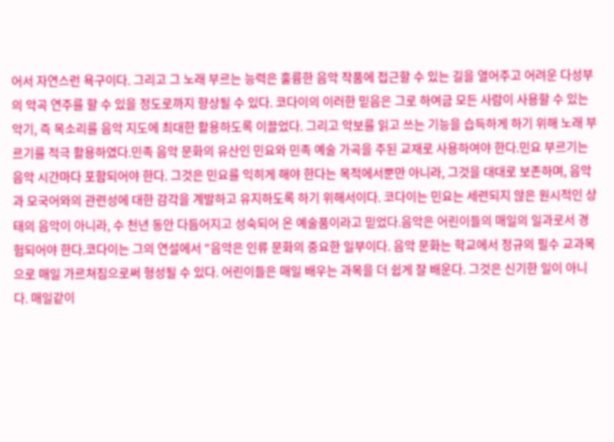어서 자연스런 욕구이다. 그리고 그 노래 부르는 능력은 훌륭한 음악 작품에 접근할 수 있는 길을 열어주고 어려운 다성부의 악곡 연주를 할 수 있을 정도로까지 향상될 수 있다. 코다이의 이러한 믿음은 그로 하여금 모든 사람이 사용할 수 있는 악기, 즉 목소리를 음악 지도에 최대한 활용하도록 이끌었다. 그리고 악보를 읽고 쓰는 기능을 습득하게 하기 위해 노래 부르기를 적극 활용하였다.민족 음악 문화의 유산인 민요와 민족 예술 가곡을 주된 교재로 사용하여야 한다.민요 부르기는 음악 시간마다 포함되어야 한다. 그것은 민요를 익히게 해야 한다는 목적에서뿐만 아니라, 그것을 대대로 보존하며, 음악과 모국어와의 관련성에 대한 감각을 계발하고 유지하도록 하기 위해서이다. 코다이는 민요는 세련되지 않은 원시적인 상태의 음악이 아니라, 수 천년 동안 다듬어지고 성숙되어 온 예술품이라고 믿었다.음악은 어린이들의 매일의 일과로서 경험되어야 한다.코다이는 그의 연설에서 "음악은 인류 문화의 중요한 일부이다. 음악 문화는 학교에서 정규의 필수 교과목으로 매일 가르쳐짐으로써 형성될 수 있다. 어린이들은 매일 배우는 과목을 더 쉽게 잘 배운다. 그것은 신기한 일이 아니다. 매일같이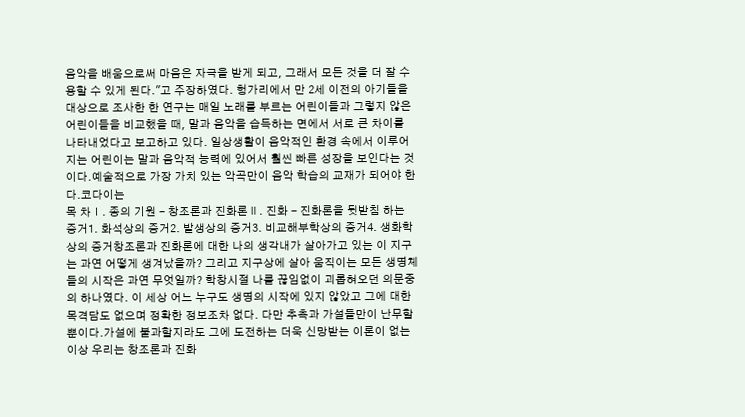음악을 배움으로써 마음은 자극을 받게 되고, 그래서 모든 것을 더 잘 수용할 수 있게 된다."고 주장하였다. 헝가리에서 만 2세 이전의 아기들을 대상으로 조사한 한 연구는 매일 노래를 부르는 어린이들과 그렇지 않은 어린이들을 비교했을 때, 말과 음악을 습득하는 면에서 서로 큰 차이를 나타내었다고 보고하고 있다. 일상생활이 음악적인 환경 속에서 이루어지는 어린이는 말과 음악적 능력에 있어서 훨씬 빠른 성장을 보인다는 것이다.예술적으로 가장 가치 있는 악곡만이 음악 학습의 교재가 되어야 한다.코다이는
목 차Ⅰ. 종의 기원 - 창조론과 진화론Ⅱ. 진화 - 진화론을 뒷받침 하는 증거1. 화석상의 증거2. 발생상의 증거3. 비교해부학상의 증거4. 생화학상의 증거창조론과 진화론에 대한 나의 생각내가 살아가고 있는 이 지구는 과연 어떻게 생겨났을까? 그리고 지구상에 살아 움직이는 모든 생명체들의 시작은 과연 무엇일까? 학창시절 나를 끊임없이 괴롭혀오던 의문중의 하나였다. 이 세상 어느 누구도 생명의 시작에 있지 않았고 그에 대한 목격담도 없으며 정확한 정보조차 없다. 다만 추측과 가설들만이 난무할 뿐이다.가설에 불과할지라도 그에 도전하는 더욱 신망받는 이론이 없는 이상 우리는 창조론과 진화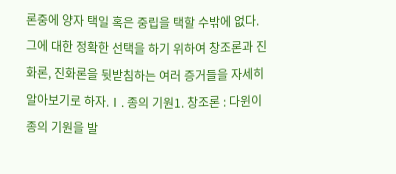론중에 양자 택일 혹은 중립을 택할 수밖에 없다. 그에 대한 정확한 선택을 하기 위하여 창조론과 진화론, 진화론을 뒷받침하는 여러 증거들을 자세히 알아보기로 하자.Ⅰ. 종의 기원1. 창조론 : 다윈이 종의 기원을 발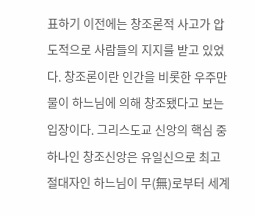표하기 이전에는 창조론적 사고가 압도적으로 사람들의 지지를 받고 있었다. 창조론이란 인간을 비롯한 우주만물이 하느님에 의해 창조됐다고 보는 입장이다. 그리스도교 신앙의 핵심 중 하나인 창조신앙은 유일신으로 최고 절대자인 하느님이 무(無)로부터 세계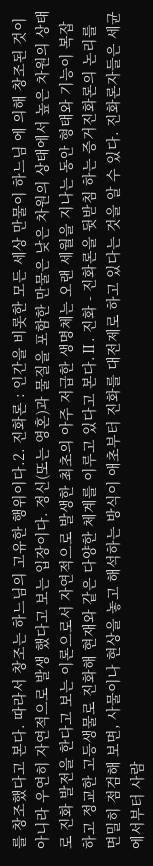를 창조했다고 본다. 따라서 창조는 하느님의 고유한 행위이다.2. 진화론 : 인간을 비롯한 모든 세상 만물이 하느님 에 의해 창조된 것이 아니라 우연히 자연적으로 발생 했다고 보는 입장이다. 정신(또는 영혼)과 물질을 포함한 만물은 낮은 차원의 상태에서 높은 차원의 상태로 진화 발전을 한다고 보는 이론으로서 자연적으로 발생한 최초의 아주 저급한 생명체는 오랜 세월을 지나는 동안 형태와 기능이 복잡하고 정교한 고등생물로 진화해 현재와 같은 다양한 체계를 이루고 있다고 본다.Ⅱ. 진화 - 진화론을 뒷받침 하는 증거진화론의 논리를 면밀히 점검해 보면, 사물이나 현상을 놓고 해석하는 방식이 애초부터 진화를 대전제로 하고 있다는 것을 알 수 있다. 진화론자들은 세균에서부터 사람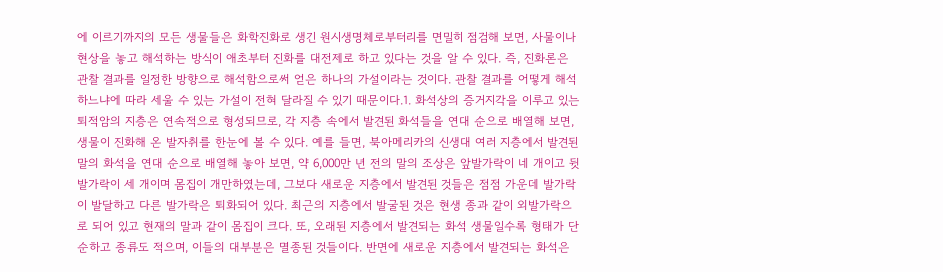에 이르기까지의 모든 생물들은 화학진화로 생긴 원시생명체로부터리를 면밀히 점검해 보면, 사물이나 현상을 놓고 해석하는 방식이 애초부터 진화를 대전제로 하고 있다는 것을 알 수 있다. 즉, 진화론은 관찰 결과를 일정한 방향으로 해석함으로써 얻은 하나의 가설이라는 것이다. 관찰 결과를 어떻게 해석하느냐에 따라 세울 수 있는 가설이 전혀 달라질 수 있기 때문이다.1. 화석상의 증거지각을 이루고 있는 퇴적암의 지층은 연속적으로 형성되므로, 각 지층 속에서 발견된 화석들을 연대 순으로 배열해 보면, 생물이 진화해 온 발자취를 한눈에 볼 수 있다. 예를 들면, 북아메리카의 신생대 여러 지층에서 발견된 말의 화석을 연대 순으로 배열해 놓아 보면, 약 6,000만 년 전의 말의 조상은 앞발가락이 네 개이고 뒷발가락이 세 개이며 몸집이 개만하였는데, 그보다 새로운 지층에서 발견된 것들은 점점 가운데 발가락이 발달하고 다른 발가락은 퇴화되어 있다. 최근의 지층에서 발굴된 것은 현생 종과 같이 외발가락으로 되어 있고 현재의 말과 같이 몸집이 크다. 또, 오래된 지층에서 발견되는 화석 생물일수록 형태가 단순하고 종류도 적으며, 이들의 대부분은 멸종된 것들이다. 반면에 새로운 지층에서 발견되는 화석은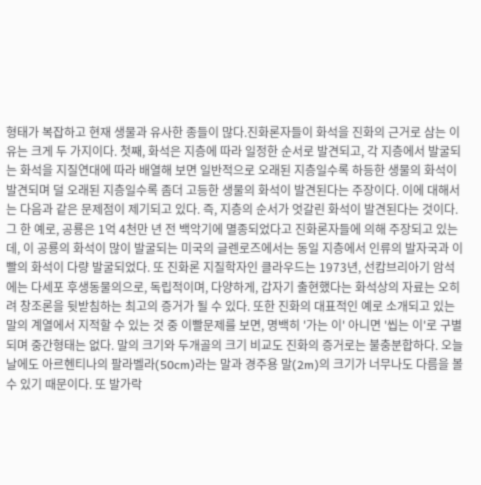형태가 복잡하고 현재 생물과 유사한 종들이 많다.진화론자들이 화석을 진화의 근거로 삼는 이유는 크게 두 가지이다. 첫째, 화석은 지층에 따라 일정한 순서로 발견되고, 각 지층에서 발굴되는 화석을 지질연대에 따라 배열해 보면 일반적으로 오래된 지층일수록 하등한 생물의 화석이 발견되며 덜 오래된 지층일수록 좀더 고등한 생물의 화석이 발견된다는 주장이다. 이에 대해서는 다음과 같은 문제점이 제기되고 있다. 즉, 지층의 순서가 엇갈린 화석이 발견된다는 것이다. 그 한 예로, 공룡은 1억 4천만 년 전 백악기에 멸종되었다고 진화론자들에 의해 주장되고 있는데, 이 공룡의 화석이 많이 발굴되는 미국의 글렌로즈에서는 동일 지층에서 인류의 발자국과 이빨의 화석이 다량 발굴되었다. 또 진화론 지질학자인 클라우드는 1973년, 선캄브리아기 암석에는 다세포 후생동물의으로, 독립적이며, 다양하게, 갑자기 출현했다는 화석상의 자료는 오히려 창조론을 뒷받침하는 최고의 증거가 될 수 있다. 또한 진화의 대표적인 예로 소개되고 있는 말의 계열에서 지적할 수 있는 것 중 이빨문제를 보면, 명백히 '가는 이' 아니면 '씹는 이'로 구별되며 중간형태는 없다. 말의 크기와 두개골의 크기 비교도 진화의 증거로는 불충분합하다. 오늘날에도 아르헨티나의 팔라벨라(50cm)라는 말과 경주용 말(2m)의 크기가 너무나도 다름을 볼 수 있기 때문이다. 또 발가락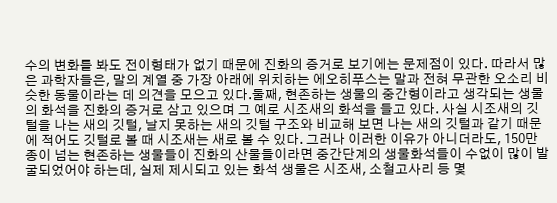수의 변화를 봐도 전이형태가 없기 때문에 진화의 증거로 보기에는 문제점이 있다. 따라서 많은 과학자들은, 말의 계열 중 가장 아래에 위치하는 에오히푸스는 말과 전혀 무관한 오소리 비슷한 동물이라는 데 의견을 모으고 있다.둘째, 현존하는 생물의 중간형이라고 생각되는 생물의 화석을 진화의 증거로 삼고 있으며 그 예로 시조새의 화석을 들고 있다. 사실 시조새의 깃털을 나는 새의 깃털, 날지 못하는 새의 깃털 구조와 비교해 보면 나는 새의 깃털과 같기 때문에 적어도 깃털로 볼 때 시조새는 새로 볼 수 있다. 그러나 이러한 이유가 아니더라도, 150만 종이 넘는 현존하는 생물들이 진화의 산물들이라면 중간단계의 생물화석들이 수없이 많이 발굴되었어야 하는데, 실제 제시되고 있는 화석 생물은 시조새, 소철고사리 등 몇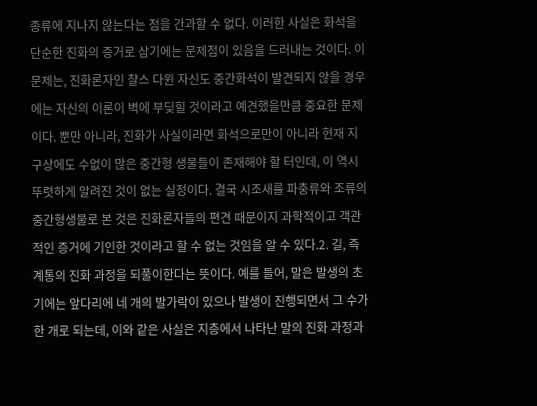종류에 지나지 않는다는 점을 간과할 수 없다. 이러한 사실은 화석을 단순한 진화의 증거로 삼기에는 문제점이 있음을 드러내는 것이다. 이 문제는, 진화론자인 챨스 다윈 자신도 중간화석이 발견되지 않을 경우에는 자신의 이론이 벽에 부딪힐 것이라고 예견했을만큼 중요한 문제이다. 뿐만 아니라, 진화가 사실이라면 화석으로만이 아니라 현재 지구상에도 수없이 많은 중간형 생물들이 존재해야 할 터인데, 이 역시 뚜렷하게 알려진 것이 없는 실정이다. 결국 시조새를 파충류와 조류의 중간형생물로 본 것은 진화론자들의 편견 때문이지 과학적이고 객관적인 증거에 기인한 것이라고 할 수 없는 것임을 알 수 있다.2. 길, 즉 계통의 진화 과정을 되풀이한다는 뜻이다. 예를 들어, 말은 발생의 초기에는 앞다리에 네 개의 발가락이 있으나 발생이 진행되면서 그 수가 한 개로 되는데, 이와 같은 사실은 지층에서 나타난 말의 진화 과정과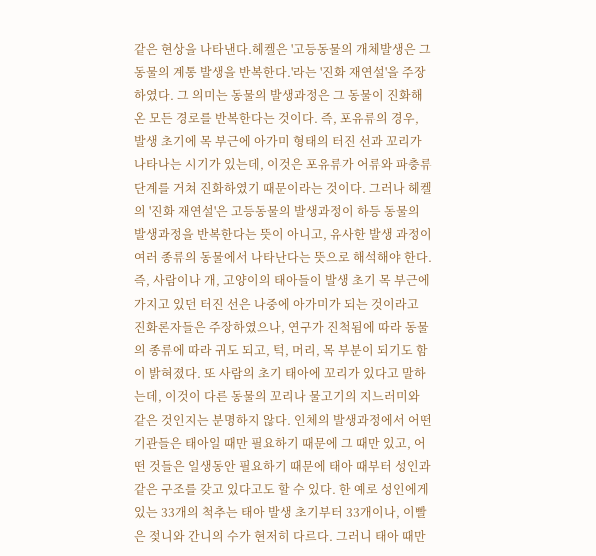같은 현상을 나타낸다.헤켈은 '고등동물의 개체발생은 그 동물의 계통 발생을 반복한다.'라는 '진화 재연설'을 주장하였다. 그 의미는 동물의 발생과정은 그 동물이 진화해 온 모든 경로를 반복한다는 것이다. 즉, 포유류의 경우, 발생 초기에 목 부근에 아가미 형태의 터진 선과 꼬리가 나타나는 시기가 있는데, 이것은 포유류가 어류와 파충류 단계를 거쳐 진화하였기 때문이라는 것이다. 그러나 헤켈의 '진화 재연설'은 고등동물의 발생과정이 하등 동물의 발생과정을 반복한다는 뜻이 아니고, 유사한 발생 과정이 여러 종류의 동물에서 나타난다는 뜻으로 해석해야 한다. 즉, 사람이나 개, 고양이의 태아들이 발생 초기 목 부근에 가지고 있던 터진 선은 나중에 아가미가 되는 것이라고 진화론자들은 주장하였으나, 연구가 진척됨에 따라 동물의 종류에 따라 귀도 되고, 턱, 머리, 목 부분이 되기도 함이 밝혀졌다. 또 사람의 초기 태아에 꼬리가 있다고 말하는데, 이것이 다른 동물의 꼬리나 물고기의 지느러미와 같은 것인지는 분명하지 않다. 인체의 발생과정에서 어떤 기관들은 태아일 때만 필요하기 때문에 그 때만 있고, 어떤 것들은 일생동안 필요하기 때문에 태아 때부터 성인과 같은 구조를 갖고 있다고도 할 수 있다. 한 예로 성인에게 있는 33개의 척추는 태아 발생 초기부터 33개이나, 이빨은 젖니와 간니의 수가 현저히 다르다. 그러니 태아 때만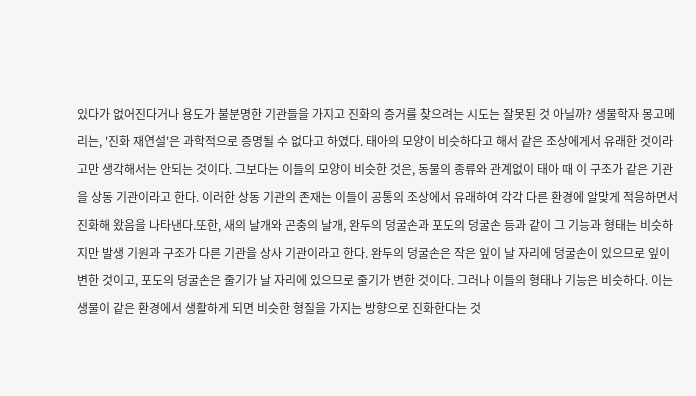있다가 없어진다거나 용도가 불분명한 기관들을 가지고 진화의 증거를 찾으려는 시도는 잘못된 것 아닐까? 생물학자 몽고메리는, '진화 재연설'은 과학적으로 증명될 수 없다고 하였다. 태아의 모양이 비슷하다고 해서 같은 조상에게서 유래한 것이라고만 생각해서는 안되는 것이다. 그보다는 이들의 모양이 비슷한 것은, 동물의 종류와 관계없이 태아 때 이 구조가 같은 기관을 상동 기관이라고 한다. 이러한 상동 기관의 존재는 이들이 공통의 조상에서 유래하여 각각 다른 환경에 알맞게 적응하면서 진화해 왔음을 나타낸다.또한, 새의 날개와 곤충의 날개, 완두의 덩굴손과 포도의 덩굴손 등과 같이 그 기능과 형태는 비슷하지만 발생 기원과 구조가 다른 기관을 상사 기관이라고 한다. 완두의 덩굴손은 작은 잎이 날 자리에 덩굴손이 있으므로 잎이 변한 것이고, 포도의 덩굴손은 줄기가 날 자리에 있으므로 줄기가 변한 것이다. 그러나 이들의 형태나 기능은 비슷하다. 이는 생물이 같은 환경에서 생활하게 되면 비슷한 형질을 가지는 방향으로 진화한다는 것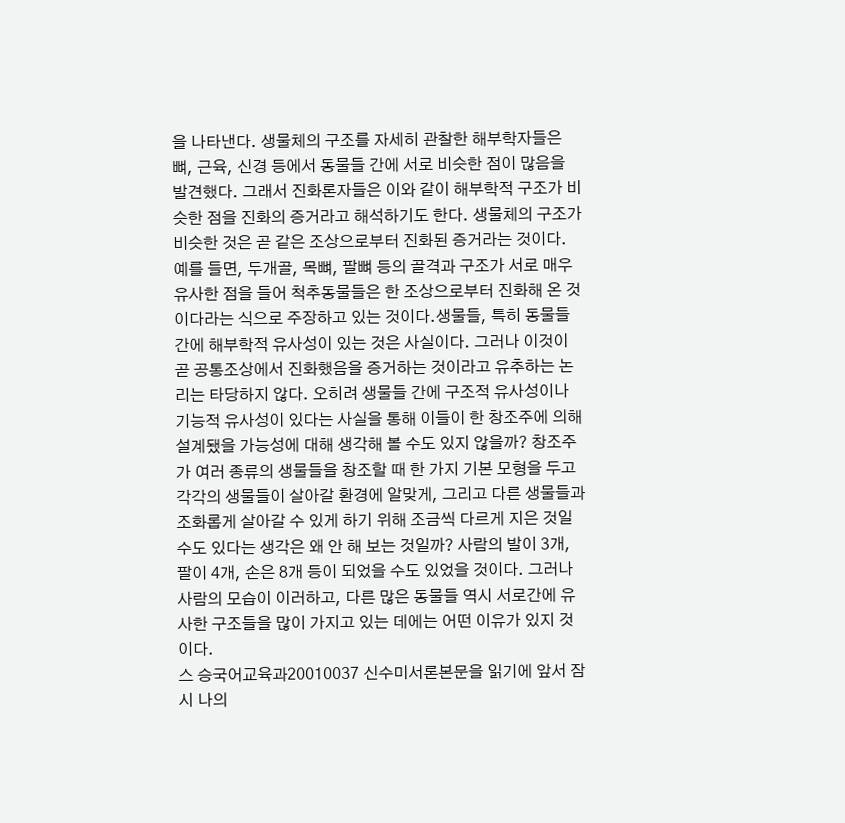을 나타낸다. 생물체의 구조를 자세히 관찰한 해부학자들은 뼈, 근육, 신경 등에서 동물들 간에 서로 비슷한 점이 많음을 발견했다. 그래서 진화론자들은 이와 같이 해부학적 구조가 비슷한 점을 진화의 증거라고 해석하기도 한다. 생물체의 구조가 비슷한 것은 곧 같은 조상으로부터 진화된 증거라는 것이다. 예를 들면, 두개골, 목뼈, 팔뼈 등의 골격과 구조가 서로 매우 유사한 점을 들어 척추동물들은 한 조상으로부터 진화해 온 것이다라는 식으로 주장하고 있는 것이다.생물들, 특히 동물들 간에 해부학적 유사성이 있는 것은 사실이다. 그러나 이것이 곧 공통조상에서 진화했음을 증거하는 것이라고 유추하는 논리는 타당하지 않다. 오히려 생물들 간에 구조적 유사성이나 기능적 유사성이 있다는 사실을 통해 이들이 한 창조주에 의해 설계됐을 가능성에 대해 생각해 볼 수도 있지 않을까? 창조주가 여러 종류의 생물들을 창조할 때 한 가지 기본 모형을 두고 각각의 생물들이 살아갈 환경에 알맞게, 그리고 다른 생물들과 조화롭게 살아갈 수 있게 하기 위해 조금씩 다르게 지은 것일 수도 있다는 생각은 왜 안 해 보는 것일까? 사람의 발이 3개, 팔이 4개, 손은 8개 등이 되었을 수도 있었을 것이다. 그러나 사람의 모습이 이러하고, 다른 많은 동물들 역시 서로간에 유사한 구조들을 많이 가지고 있는 데에는 어떤 이유가 있지 것이다.
스 승국어교육과20010037 신수미서론본문을 읽기에 앞서 잠시 나의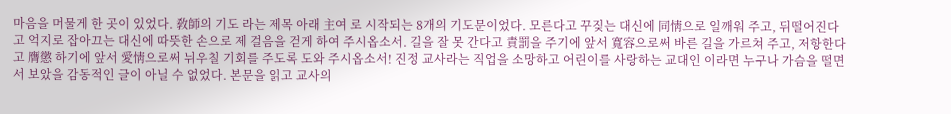마음을 머물게 한 곳이 있었다. 敎師의 기도 라는 제목 아래 主여 로 시작되는 8개의 기도문이었다. 모른다고 꾸짖는 대신에 同情으로 일깨워 주고, 뒤떨어진다고 억지로 잡아끄는 대신에 따뜻한 손으로 제 걸음을 걷게 하여 주시옵소서. 길을 잘 못 간다고 責罰을 주기에 앞서 寬容으로써 바른 길을 가르쳐 주고, 저항한다고 膺懲 하기에 앞서 愛情으로써 뉘우칠 기회를 주도록 도와 주시옵소서! 진정 교사라는 직업을 소망하고 어린이를 사랑하는 교대인 이라면 누구나 가슴을 떨면서 보았을 감동적인 글이 아닐 수 없었다. 본문을 읽고 교사의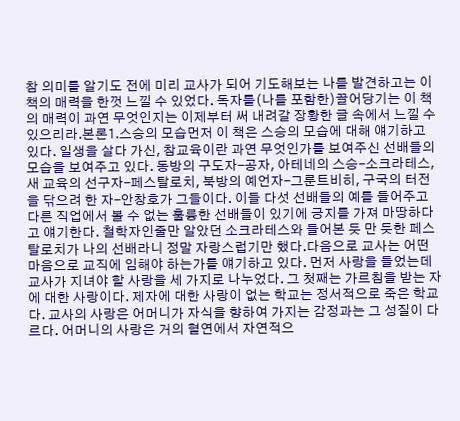참 의미를 알기도 전에 미리 교사가 되어 기도해보는 나를 발견하고는 이 책의 매력을 한껏 느낄 수 있었다. 독자를(나를 포함한)끌어당기는 이 책의 매력이 과연 무엇인지는 이제부터 써 내려갈 장황한 글 속에서 느낄 수 있으리라.본론1.스승의 모습먼저 이 책은 스승의 모습에 대해 얘기하고 있다. 일생을 살다 가신, 참교육이란 과연 무엇인가를 보여주신 선배들의 모습을 보여주고 있다. 동방의 구도자-공자, 아테네의 스승-소크라테스, 새 교육의 선구자-페스탈로치, 북방의 예언자-그룬트비히, 구국의 터전을 닦으려 한 자-안창호가 그들이다. 이들 다섯 선배들의 예를 들어주고 다른 직업에서 볼 수 없는 훌륭한 선배들이 있기에 긍지를 가져 마땅하다고 얘기한다. 철학자인줄만 알았던 소크라테스와 들어본 듯 만 듯한 페스탈로치가 나의 선배라니 정말 자랑스럽기만 했다.다음으로 교사는 어떤 마음으로 교직에 임해야 하는가를 얘기하고 있다. 먼저 사랑을 들었는데 교사가 지녀야 할 사랑을 세 가지로 나누었다. 그 첫째는 가르침을 받는 자에 대한 사랑이다. 제자에 대한 사랑이 없는 학교는 정서적으로 죽은 학교다. 교사의 사랑은 어머니가 자식을 향하여 가지는 감정과는 그 성질이 다르다. 어머니의 사랑은 거의 혈연에서 자연적으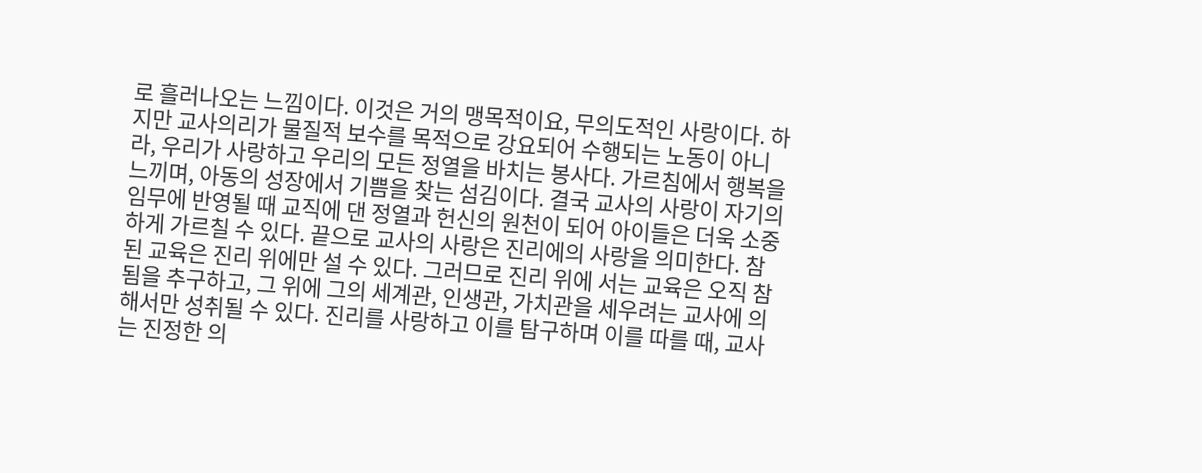로 흘러나오는 느낌이다. 이것은 거의 맹목적이요, 무의도적인 사랑이다. 하지만 교사의리가 물질적 보수를 목적으로 강요되어 수행되는 노동이 아니라, 우리가 사랑하고 우리의 모든 정열을 바치는 봉사다. 가르침에서 행복을 느끼며, 아동의 성장에서 기쁨을 찾는 섬김이다. 결국 교사의 사랑이 자기의 임무에 반영될 때 교직에 댄 정열과 헌신의 원천이 되어 아이들은 더욱 소중하게 가르칠 수 있다. 끝으로 교사의 사랑은 진리에의 사랑을 의미한다. 참된 교육은 진리 위에만 설 수 있다. 그러므로 진리 위에 서는 교육은 오직 참됨을 추구하고, 그 위에 그의 세계관, 인생관, 가치관을 세우려는 교사에 의해서만 성취될 수 있다. 진리를 사랑하고 이를 탐구하며 이를 따를 때, 교사는 진정한 의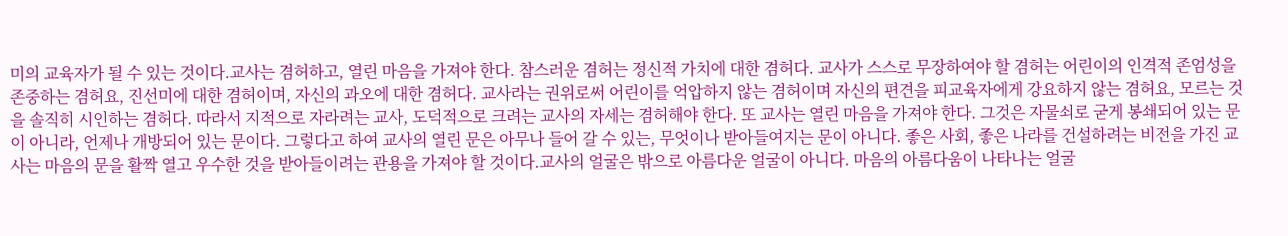미의 교육자가 될 수 있는 것이다.교사는 겸허하고, 열린 마음을 가져야 한다. 참스러운 겸허는 정신적 가치에 대한 겸허다. 교사가 스스로 무장하여야 할 겸허는 어린이의 인격적 존엄성을 존중하는 겸허요, 진선미에 대한 겸허이며, 자신의 과오에 대한 겸허다. 교사라는 권위로써 어린이를 억압하지 않는 겸허이며 자신의 편견을 피교육자에게 강요하지 않는 겸허요, 모르는 것을 솔직히 시인하는 겸허다. 따라서 지적으로 자라려는 교사, 도덕적으로 크려는 교사의 자세는 겸허해야 한다. 또 교사는 열린 마음을 가져야 한다. 그것은 자물쇠로 굳게 봉쇄되어 있는 문이 아니라, 언제나 개방되어 있는 문이다. 그렇다고 하여 교사의 열린 문은 아무나 들어 갈 수 있는, 무엇이나 받아들여지는 문이 아니다. 좋은 사회, 좋은 나라를 건설하려는 비전을 가진 교사는 마음의 문을 활짝 열고 우수한 것을 받아들이려는 관용을 가져야 할 것이다.교사의 얼굴은 밖으로 아름다운 얼굴이 아니다. 마음의 아름다움이 나타나는 얼굴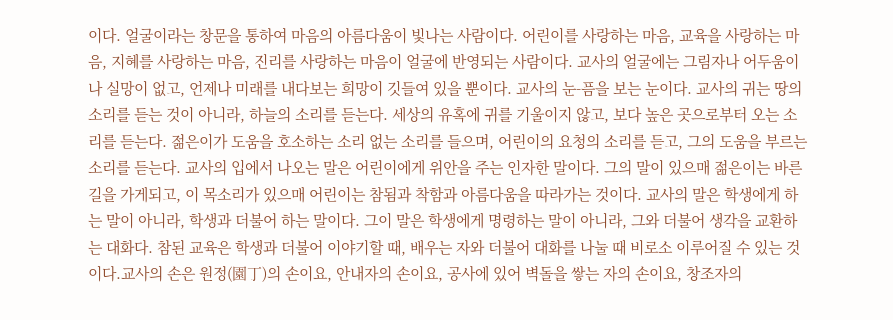이다. 얼굴이라는 창문을 통하여 마음의 아름다움이 빛나는 사람이다. 어린이를 사랑하는 마음, 교육을 사랑하는 마음, 지혜를 사랑하는 마음, 진리를 사랑하는 마음이 얼굴에 반영되는 사람이다. 교사의 얼굴에는 그림자나 어두움이나 실망이 없고, 언제나 미래를 내다보는 희망이 깃들여 있을 뿐이다. 교사의 눈-픔을 보는 눈이다. 교사의 귀는 땅의 소리를 듣는 것이 아니라, 하늘의 소리를 듣는다. 세상의 유혹에 귀를 기울이지 않고, 보다 높은 곳으로부터 오는 소리를 듣는다. 젊은이가 도움을 호소하는 소리 없는 소리를 들으며, 어린이의 요청의 소리를 듣고, 그의 도움을 부르는 소리를 듣는다. 교사의 입에서 나오는 말은 어린이에게 위안을 주는 인자한 말이다. 그의 말이 있으매 젊은이는 바른길을 가게되고, 이 목소리가 있으매 어린이는 참됨과 착함과 아름다움을 따라가는 것이다. 교사의 말은 학생에게 하는 말이 아니라, 학생과 더불어 하는 말이다. 그이 말은 학생에게 명령하는 말이 아니라, 그와 더불어 생각을 교환하는 대화다. 참된 교육은 학생과 더불어 이야기할 때, 배우는 자와 더불어 대화를 나눌 때 비로소 이루어질 수 있는 것이다.교사의 손은 원정(園丁)의 손이요, 안내자의 손이요, 공사에 있어 벽돌을 쌓는 자의 손이요, 창조자의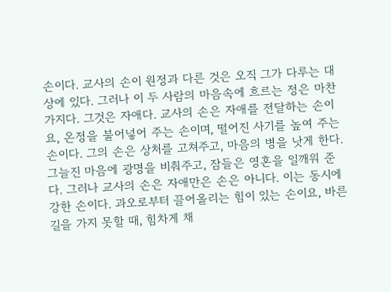손이다. 교사의 손이 원정과 다른 것은 오직 그가 다루는 대상에 있다. 그러나 이 두 사람의 마음속에 흐르는 정은 마찬가지다. 그것은 자애다. 교사의 손은 자애를 전달하는 손이요, 온정을 불어넣어 주는 손이며, 떨어진 사기를 높여 주는 손이다. 그의 손은 상처를 고쳐주고, 마음의 병을 낫게 한다. 그늘진 마음에 광명을 비춰주고, 잠들은 영혼을 일깨워 준다. 그러나 교사의 손은 자애만은 손은 아니다. 이는 동시에 강한 손이다. 과오로부터 끌어올리는 힘이 있는 손이요, 바른 길을 가지 못할 때, 힘차게 채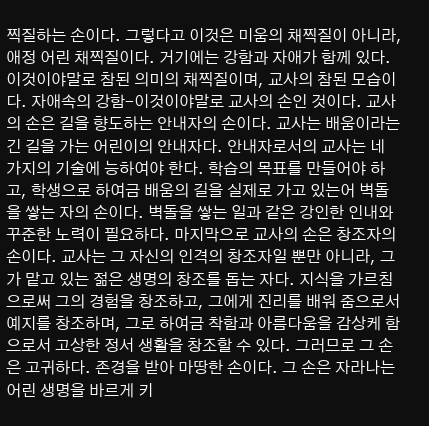찍질하는 손이다. 그렇다고 이것은 미움의 채찍질이 아니라, 애정 어린 채찍질이다. 거기에는 강함과 자애가 함께 있다. 이것이야말로 참된 의미의 채찍질이며, 교사의 참된 모습이다. 자애속의 강함-이것이야말로 교사의 손인 것이다. 교사의 손은 길을 향도하는 안내자의 손이다. 교사는 배움이라는 긴 길을 가는 어린이의 안내자다. 안내자로서의 교사는 네 가지의 기술에 능하여야 한다. 학습의 목표를 만들어야 하고, 학생으로 하여금 배움의 길을 실제로 가고 있는어 벽돌을 쌓는 자의 손이다. 벽돌을 쌓는 일과 같은 강인한 인내와 꾸준한 노력이 필요하다. 마지막으로 교사의 손은 창조자의 손이다. 교사는 그 자신의 인격의 창조자일 뿐만 아니라, 그가 맡고 있는 젊은 생명의 창조를 돕는 자다. 지식을 가르침으로써 그의 경험을 창조하고, 그에게 진리를 배워 줌으로서 예지를 창조하며, 그로 하여금 착함과 아름다움을 감상케 함으로서 고상한 정서 생활을 창조할 수 있다. 그러므로 그 손은 고귀하다. 존경을 받아 마땅한 손이다. 그 손은 자라나는 어린 생명을 바르게 키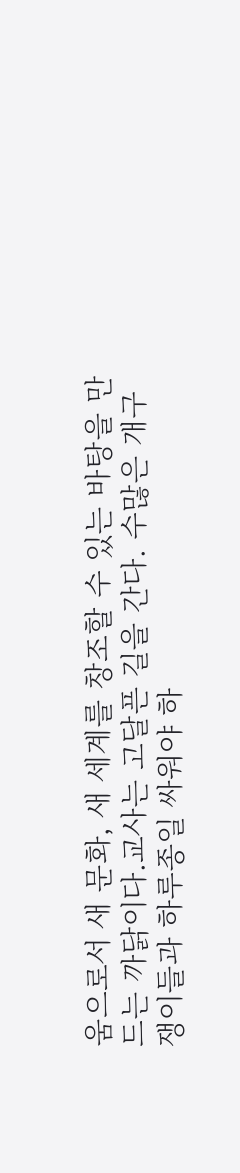움으로서 새 문화, 새 세계를 창조할 수 있는 바탕을 만드는 까닭이다.교사는 고달픈 길을 간다. 수많은 개구쟁이들과 하루종일 싸워야 하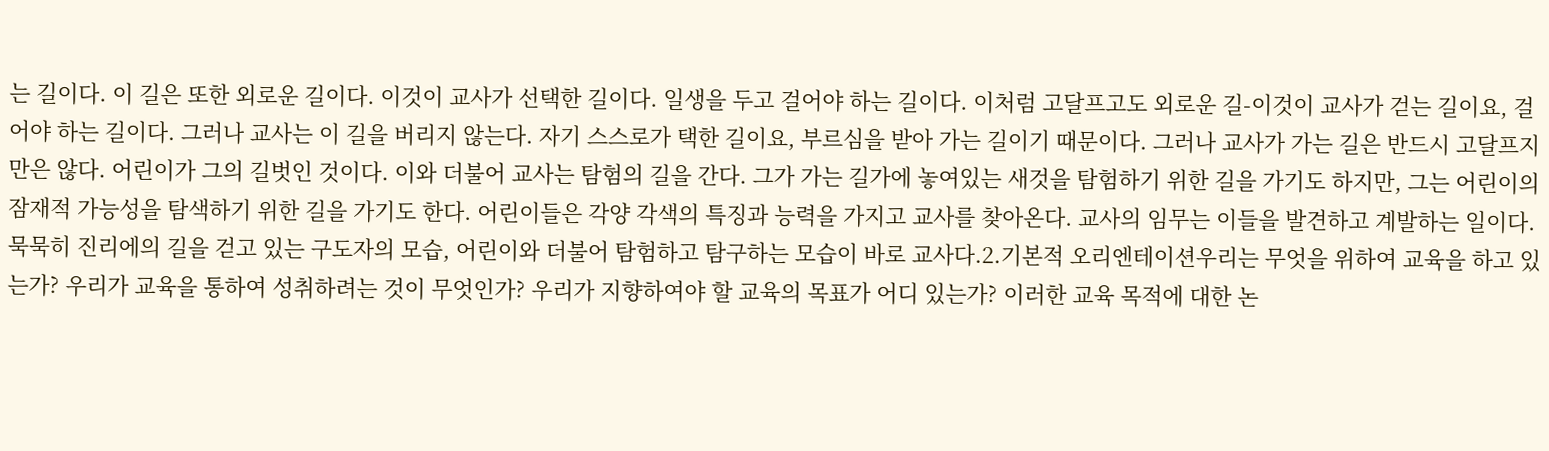는 길이다. 이 길은 또한 외로운 길이다. 이것이 교사가 선택한 길이다. 일생을 두고 걸어야 하는 길이다. 이처럼 고달프고도 외로운 길-이것이 교사가 걷는 길이요, 걸어야 하는 길이다. 그러나 교사는 이 길을 버리지 않는다. 자기 스스로가 택한 길이요, 부르심을 받아 가는 길이기 때문이다. 그러나 교사가 가는 길은 반드시 고달프지만은 않다. 어린이가 그의 길벗인 것이다. 이와 더불어 교사는 탐험의 길을 간다. 그가 가는 길가에 놓여있는 새것을 탐험하기 위한 길을 가기도 하지만, 그는 어린이의 잠재적 가능성을 탐색하기 위한 길을 가기도 한다. 어린이들은 각양 각색의 특징과 능력을 가지고 교사를 찾아온다. 교사의 임무는 이들을 발견하고 계발하는 일이다. 묵묵히 진리에의 길을 걷고 있는 구도자의 모습, 어린이와 더불어 탐험하고 탐구하는 모습이 바로 교사다.2.기본적 오리엔테이션우리는 무엇을 위하여 교육을 하고 있는가? 우리가 교육을 통하여 성취하려는 것이 무엇인가? 우리가 지향하여야 할 교육의 목표가 어디 있는가? 이러한 교육 목적에 대한 논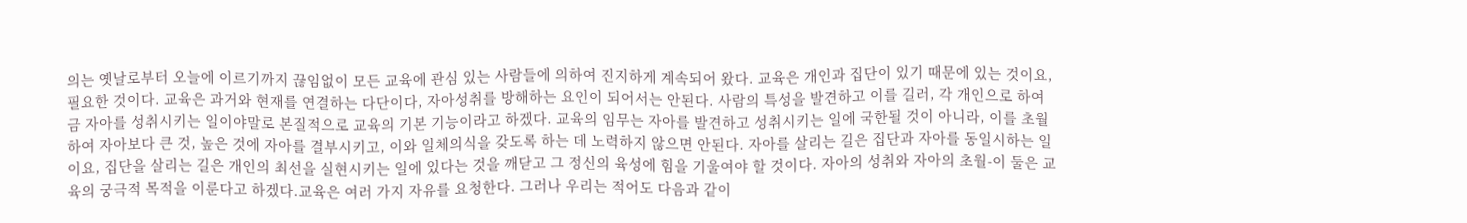의는 옛날로부터 오늘에 이르기까지 끊임없이 모든 교육에 관심 있는 사람들에 의하여 진지하게 계속되어 왔다. 교육은 개인과 집단이 있기 때문에 있는 것이요, 필요한 것이다. 교육은 과거와 현재를 연결하는 다단이다, 자아성취를 방해하는 요인이 되어서는 안된다. 사람의 특성을 발견하고 이를 길러, 각 개인으로 하여금 자아를 성취시키는 일이야말로 본질적으로 교육의 기본 기능이라고 하겠다. 교육의 임무는 자아를 발견하고 성취시키는 일에 국한될 것이 아니라, 이를 초월하여 자아보다 큰 것, 높은 것에 자아를 결부시키고, 이와 일체의식을 갖도록 하는 데 노력하지 않으면 안된다. 자아를 살리는 길은 집단과 자아를 동일시하는 일이요, 집단을 살리는 길은 개인의 최선을 실현시키는 일에 있다는 것을 깨닫고 그 정신의 육성에 힘을 기울여야 할 것이다. 자아의 성취와 자아의 초월-이 둘은 교육의 궁극적 목적을 이룬다고 하겠다.교육은 여러 가지 자유를 요청한다. 그러나 우리는 적어도 다음과 같이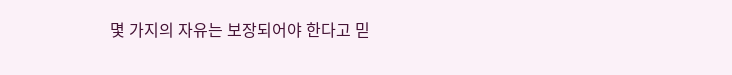몇 가지의 자유는 보장되어야 한다고 믿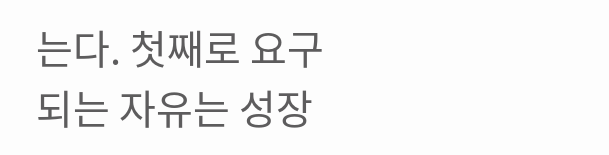는다. 첫째로 요구되는 자유는 성장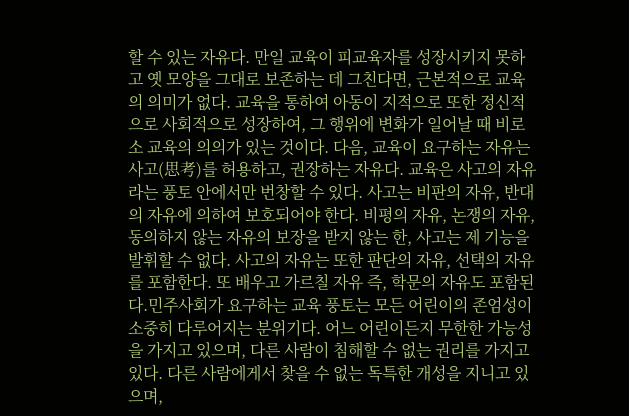할 수 있는 자유다. 만일 교육이 피교육자를 성장시키지 못하고 옛 모양을 그대로 보존하는 데 그친다면, 근본적으로 교육의 의미가 없다. 교육을 통하여 아동이 지적으로 또한 정신적으로 사회적으로 성장하여, 그 행위에 변화가 일어날 때 비로소 교육의 의의가 있는 것이다. 다음, 교육이 요구하는 자유는 사고(思考)를 허용하고, 권장하는 자유다. 교육은 사고의 자유라는 풍토 안에서만 번창할 수 있다. 사고는 비판의 자유, 반대의 자유에 의하여 보호되어야 한다. 비평의 자유, 논쟁의 자유, 동의하지 않는 자유의 보장을 받지 않는 한, 사고는 제 기능을 발휘할 수 없다. 사고의 자유는 또한 판단의 자유, 선택의 자유를 포함한다. 또 배우고 가르칠 자유 즉, 학문의 자유도 포함된다.민주사회가 요구하는 교육 풍토는 모든 어린이의 존엄성이 소중히 다루어지는 분위기다. 어느 어린이든지 무한한 가능성을 가지고 있으며, 다른 사람이 침해할 수 없는 권리를 가지고 있다. 다른 사람에게서 찾을 수 없는 독특한 개성을 지니고 있으며,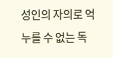성인의 자의로 억누를 수 없는 독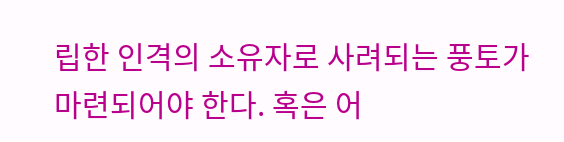립한 인격의 소유자로 사려되는 풍토가 마련되어야 한다. 혹은 어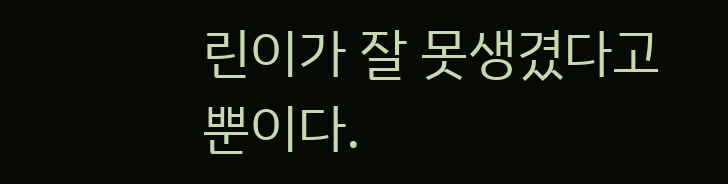린이가 잘 못생겼다고 뿐이다.